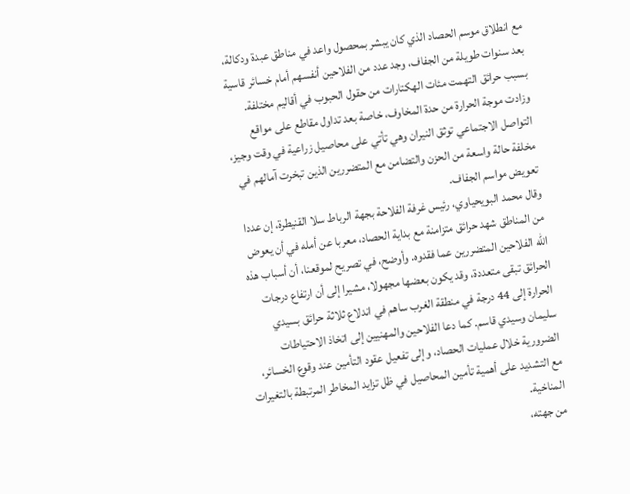مع انطلاق موسم الحصاد الذي كان يبشر بمحصول واعد في مناطق عبدة ودكالة، بعد سنوات طويلة من الجفاف، وجد عدد من الفلاحين أنفسهم أمام خسائر قاسية بسبب حرائق التهمت مئات الهكتارات من حقول الحبوب في أقاليم مختلفة. وزادت موجة الحرارة من حدة المخاوف، خاصة بعد تداول مقاطع على مواقع التواصل الاجتماعي توثق النيران وهي تأتي على محاصيل زراعية في وقت وجيز، مخلفة حالة واسعة من الحزن والتضامن مع المتضررين الذين تبخرت آمالهم في تعويض مواسم الجفاف.
وقال محمد البويحياوي، رئيس غرفة الفلاحة بجهة الرباط سلا القنيطرة، إن عددا من المناطق شهد حرائق متزامنة مع بداية الحصاد، معربا عن أمله في أن يعوض الله الفلاحين المتضررين عما فقدوه. وأوضح، في تصريح لموقعنا، أن أسباب هذه الحرائق تبقى متعددة، وقد يكون بعضها مجهولا، مشيرا إلى أن ارتفاع درجات الحرارة إلى 44 درجة في منطقة الغرب ساهم في اندلاع ثلاثة حرائق بسيدي سليمان وسيدي قاسم. كما دعا الفلاحين والمهنيين إلى اتخاذ الاحتياطات الضرورية خلال عمليات الحصاد، وإلى تفعيل عقود التأمين عند وقوع الخسائر، مع التشديد على أهمية تأمين المحاصيل في ظل تزايد المخاطر المرتبطة بالتغيرات المناخية.
من جهته،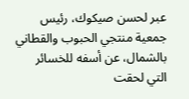عبر لحسن صيكوك، رئيس جمعية منتجي الحبوب والقطاني بالشمال، عن أسفه للخسائر التي لحقت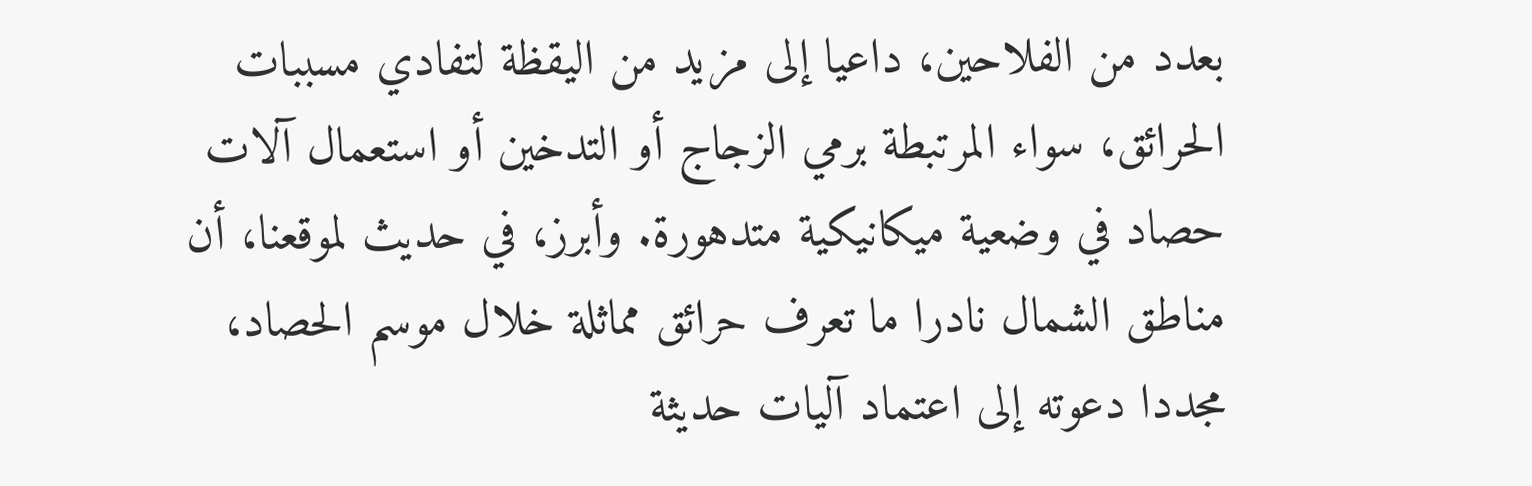بعدد من الفلاحين، داعيا إلى مزيد من اليقظة لتفادي مسببات الحرائق، سواء المرتبطة برمي الزجاج أو التدخين أو استعمال آلات حصاد في وضعية ميكانيكية متدهورة. وأبرز، في حديث لموقعنا، أن مناطق الشمال نادرا ما تعرف حرائق مماثلة خلال موسم الحصاد، مجددا دعوته إلى اعتماد آليات حديثة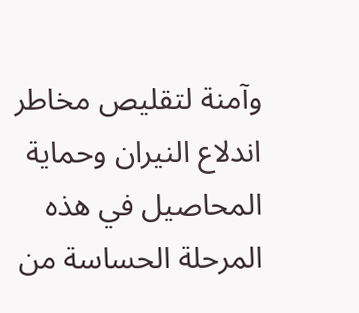وآمنة لتقليص مخاطر اندلاع النيران وحماية المحاصيل في هذه المرحلة الحساسة من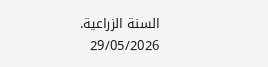السنة الزراعية.
29/05/2026